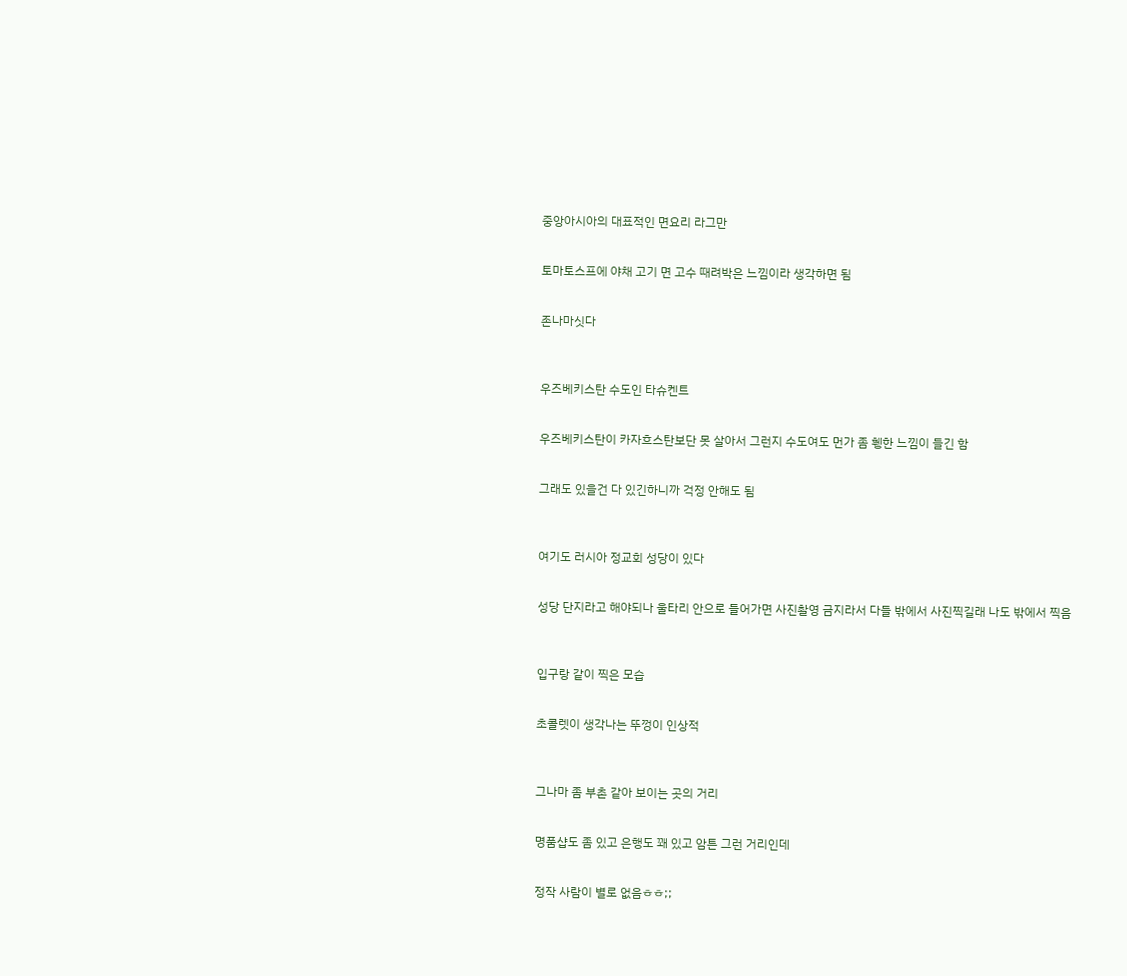중앙아시아의 대표적인 면요리 라그만


토마토스프에 야채 고기 면 고수 때려박은 느낌이라 생각하면 됨


존나마싯다



우즈베키스탄 수도인 타슈켄트


우즈베키스탄이 카자흐스탄보단 못 살아서 그런지 수도여도 먼가 좀 휑한 느낌이 들긴 함


그래도 있을건 다 있긴하니까 걱정 안해도 됨



여기도 러시아 정교회 성당이 있다


성당 단지라고 해야되나 울타리 안으로 들어가면 사진촬영 금지라서 다들 밖에서 사진찍길래 나도 밖에서 찍음



입구랑 같이 찍은 모습


초콜렛이 생각나는 뚜껑이 인상적



그나마 좀 부촌 같아 보이는 곳의 거리


명품샵도 좀 있고 은행도 꽤 있고 암튼 그런 거리인데


정작 사람이 별로 없음ㅎㅎ;;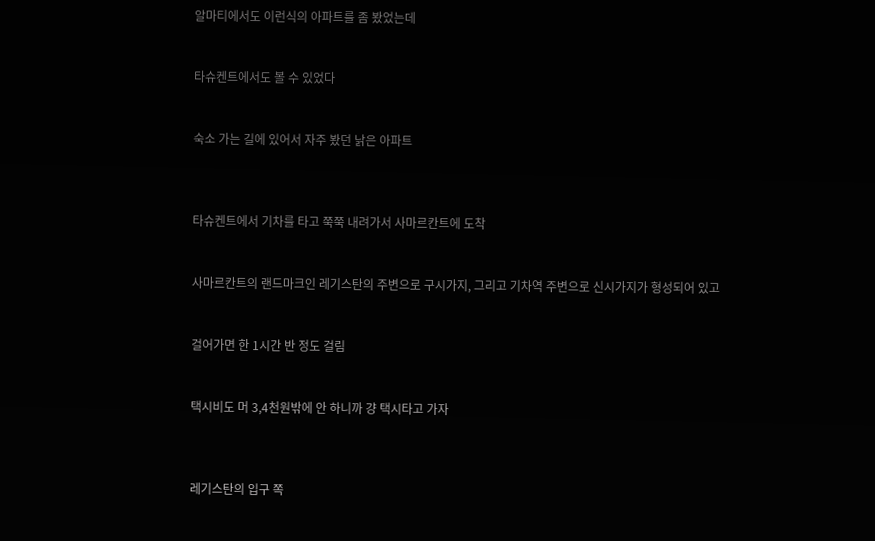알마티에서도 이런식의 아파트를 좀 봤었는데


타슈켄트에서도 볼 수 있었다


숙소 가는 길에 있어서 자주 봤던 낡은 아파트



타슈켄트에서 기차를 타고 쭉쭉 내려가서 사마르칸트에 도착


사마르칸트의 랜드마크인 레기스탄의 주변으로 구시가지, 그리고 기차역 주변으로 신시가지가 형성되어 있고


걸어가면 한 1시간 반 정도 걸림


택시비도 머 3,4천원밖에 안 하니까 걍 택시타고 가자



레기스탄의 입구 쪽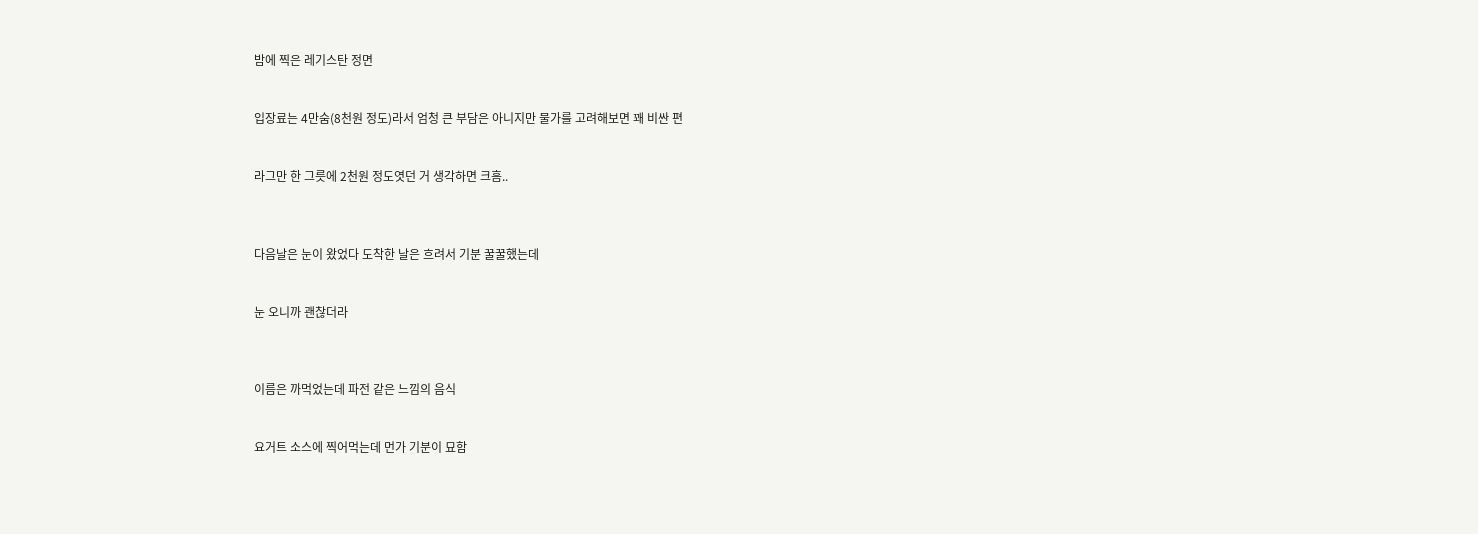밤에 찍은 레기스탄 정면


입장료는 4만숨(8천원 정도)라서 엄청 큰 부담은 아니지만 물가를 고려해보면 꽤 비싼 편


라그만 한 그릇에 2천원 정도엿던 거 생각하면 크흠..



다음날은 눈이 왔었다 도착한 날은 흐려서 기분 꿀꿀했는데


눈 오니까 괜찮더라



이름은 까먹었는데 파전 같은 느낌의 음식


요거트 소스에 찍어먹는데 먼가 기분이 묘함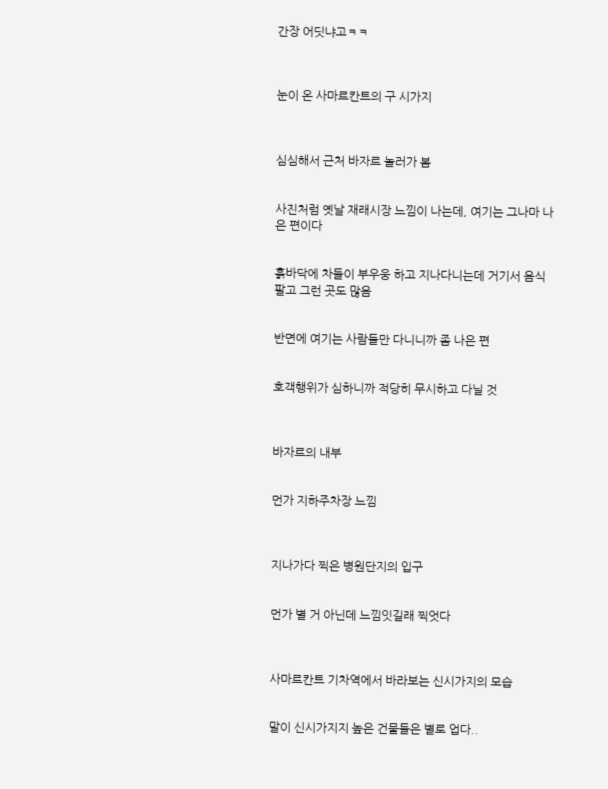간장 어딧냐고ㅋㅋ



눈이 온 사마르칸트의 구 시가지



심심해서 근처 바자르 놀러가 봄


사진처럼 옛날 재래시장 느낌이 나는데, 여기는 그나마 나은 편이다


흙바닥에 차들이 부우웅 하고 지나다니는데 거기서 음식 팔고 그런 곳도 많음


반면에 여기는 사람들만 다니니까 좀 나은 편


호객행위가 심하니까 적당히 무시하고 다닐 것



바자르의 내부


먼가 지하주차장 느낌



지나가다 찍은 병원단지의 입구


먼가 별 거 아닌데 느낌잇길래 찍엇다



사마르칸트 기차역에서 바라보는 신시가지의 모습


말이 신시가지지 높은 건물들은 별로 업다..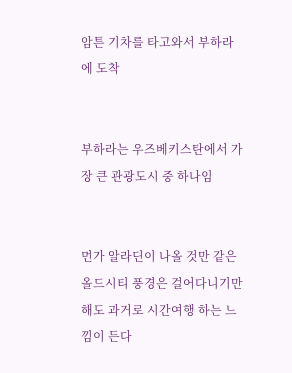암튼 기차를 타고와서 부하라에 도착


부하라는 우즈베키스탄에서 가장 큰 관광도시 중 하나임


먼가 알라딘이 나올 것만 같은 올드시티 풍경은 걸어다니기만 해도 과거로 시간여행 하는 느낌이 든다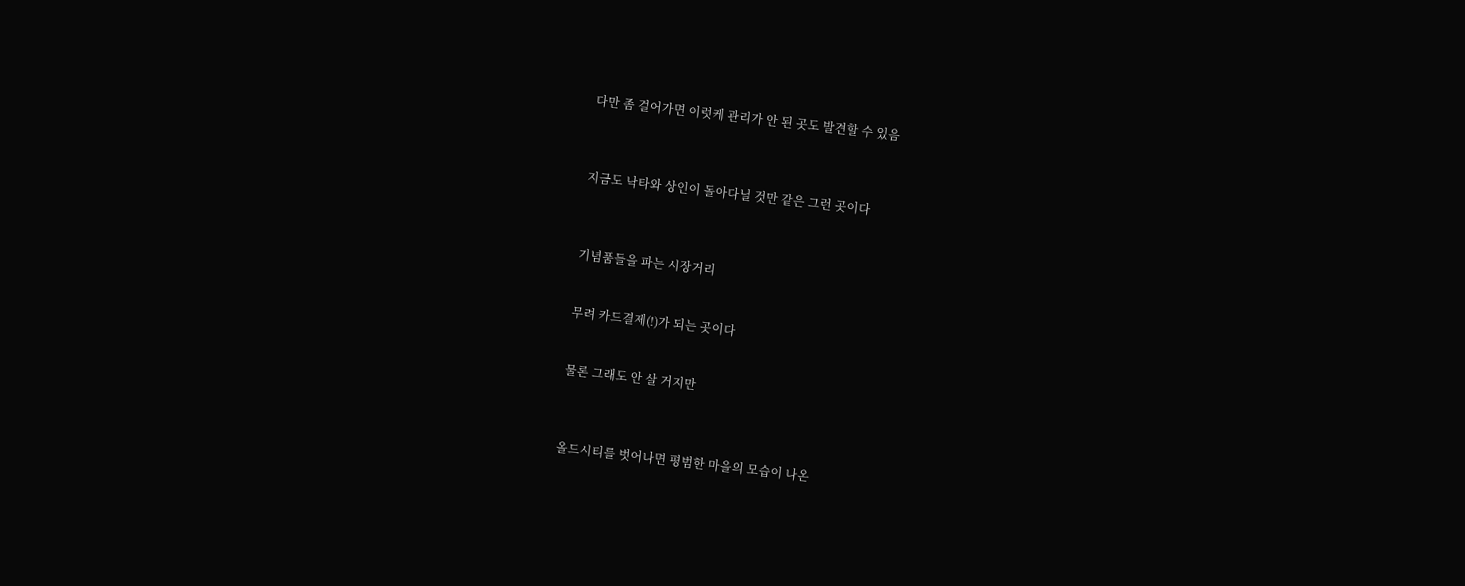다만 좀 걸어가면 이럿케 관리가 안 된 곳도 발견할 수 있음



지금도 낙타와 상인이 돌아다닐 것만 같은 그런 곳이다



기념품들을 파는 시장거리


무려 카드결제(!)가 되는 곳이다


물론 그래도 안 살 거지만



올드시티를 벗어나면 평범한 마을의 모습이 나온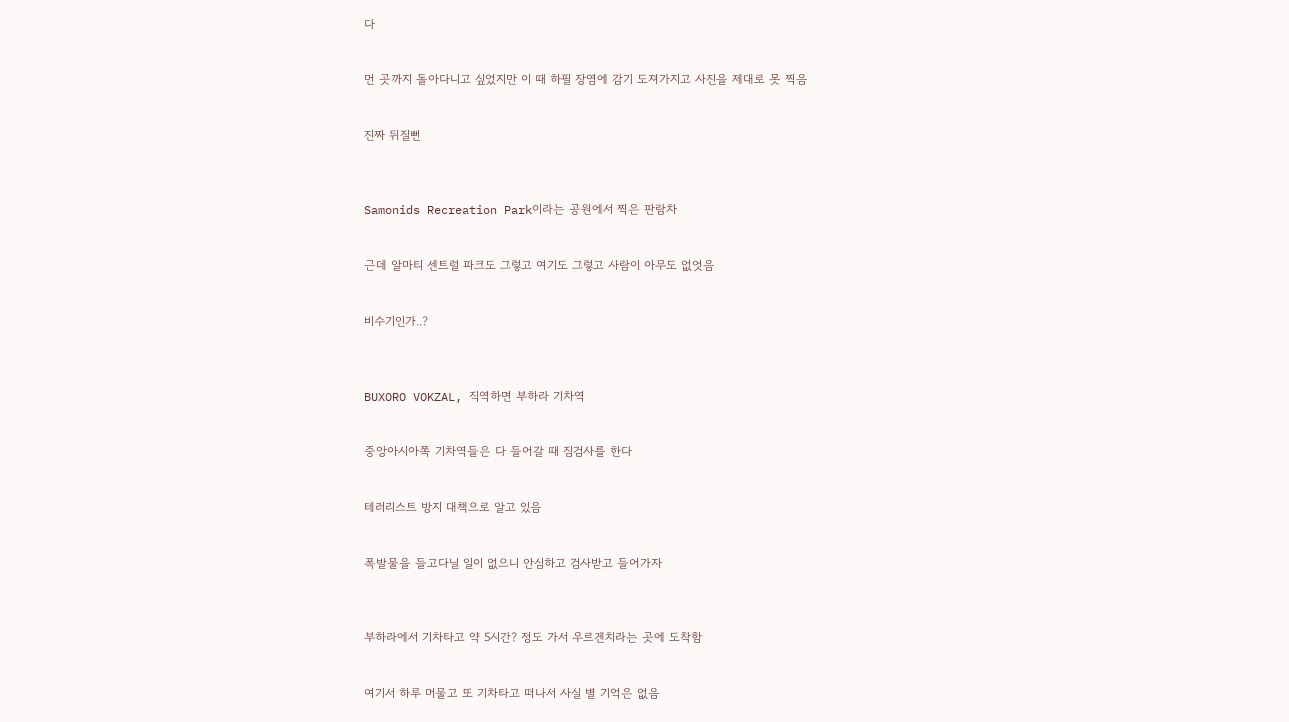다


먼 곳까지 돌아다니고 싶었지만 이 때 하필 장염에 감기 도져가지고 사진을 제대로 못 찍음


진짜 뒤질뻔



Samonids Recreation Park이라는 공원에서 찍은 판람차


근데 알마티 센트럴 파크도 그렇고 여기도 그렇고 사람이 아무도 없엇음


비수기인가..?



BUXORO VOKZAL, 직역하면 부하라 기차역


중앙아시아쪽 기차역들은 다 들어갈 때 짐검사를 한다


테러리스트 방지 대책으로 알고 있음


폭발물을 들고다닐 일이 없으니 안심하고 검사받고 들어가자



부하라에서 기차타고 약 5시간? 정도 가서 우르겐치라는 곳에 도착함


여기서 하루 머물고 또 기차타고 떠나서 사실 별 기억은 없음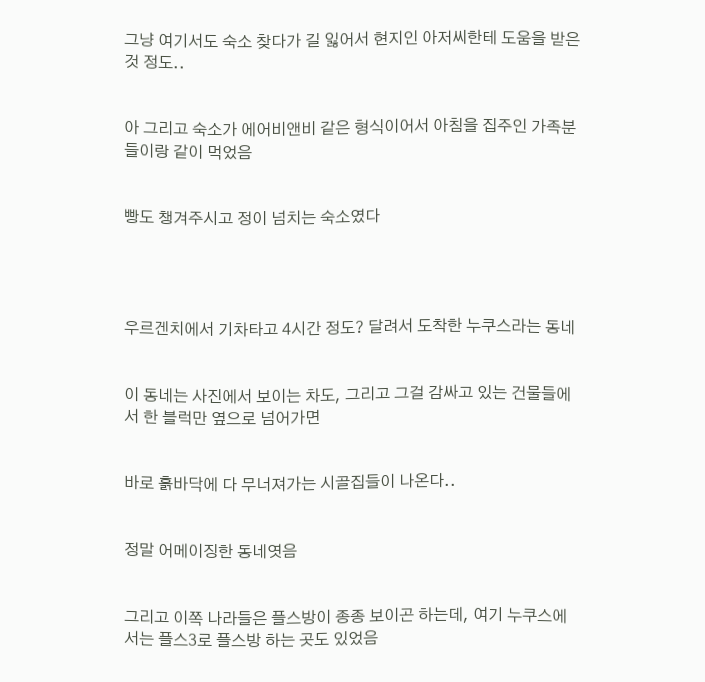그냥 여기서도 숙소 찾다가 길 잃어서 현지인 아저씨한테 도움을 받은 것 정도..


아 그리고 숙소가 에어비앤비 같은 형식이어서 아침을 집주인 가족분들이랑 같이 먹었음


빵도 챙겨주시고 정이 넘치는 숙소였다




우르겐치에서 기차타고 4시간 정도? 달려서 도착한 누쿠스라는 동네


이 동네는 사진에서 보이는 차도, 그리고 그걸 감싸고 있는 건물들에서 한 블럭만 옆으로 넘어가면


바로 흙바닥에 다 무너져가는 시골집들이 나온다..


정말 어메이징한 동네엿음


그리고 이쪽 나라들은 플스방이 종종 보이곤 하는데, 여기 누쿠스에서는 플스3로 플스방 하는 곳도 있었음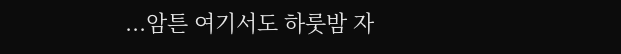...암튼 여기서도 하룻밤 자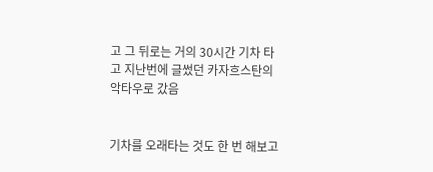고 그 뒤로는 거의 30시간 기차 타고 지난번에 글썼던 카자흐스탄의 악타우로 갔음


기차를 오래타는 것도 한 번 해보고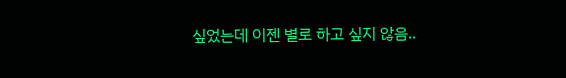싶었는데 이젠 별로 하고 싶지 않음..